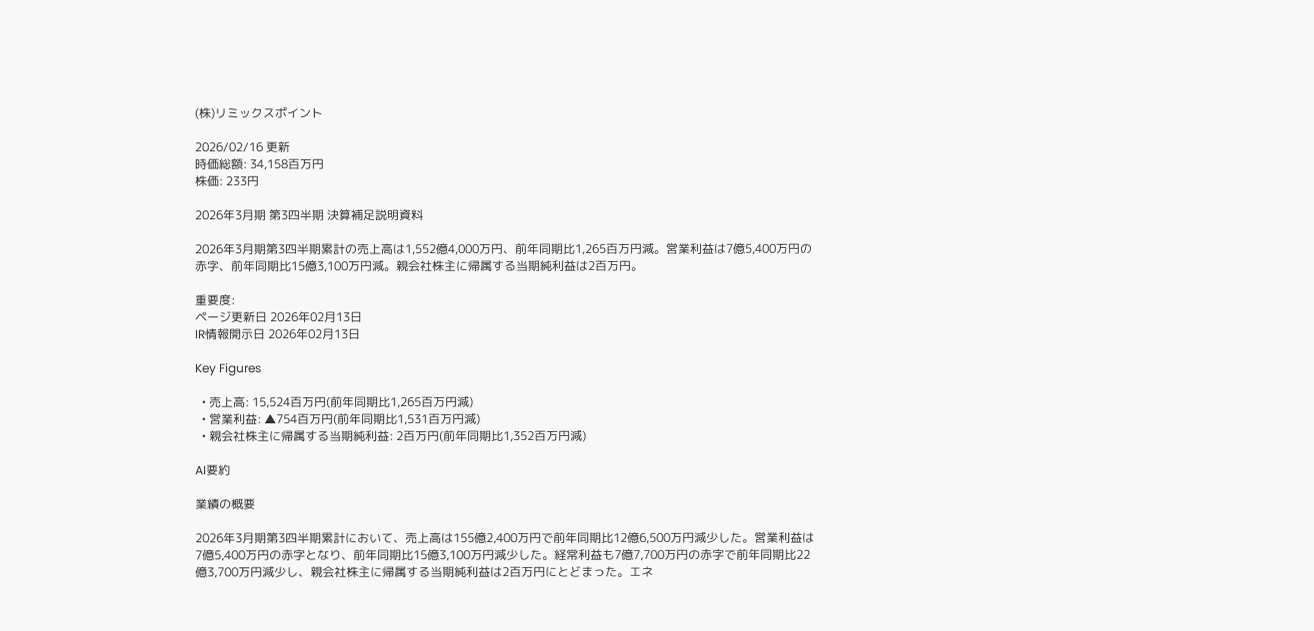(株)リミックスポイント

2026/02/16 更新
時価総額: 34,158百万円
株価: 233円

2026年3月期 第3四半期 決算補足説明資料

2026年3月期第3四半期累計の売上高は1,552億4,000万円、前年同期比1,265百万円減。営業利益は7億5,400万円の赤字、前年同期比15億3,100万円減。親会社株主に帰属する当期純利益は2百万円。

重要度:
ページ更新日 2026年02月13日
IR情報開示日 2026年02月13日

Key Figures

  • 売上高: 15,524百万円(前年同期比1,265百万円減)
  • 営業利益: ▲754百万円(前年同期比1,531百万円減)
  • 親会社株主に帰属する当期純利益: 2百万円(前年同期比1,352百万円減)

AI要約

業績の概要

2026年3月期第3四半期累計において、売上高は155億2,400万円で前年同期比12億6,500万円減少した。営業利益は7億5,400万円の赤字となり、前年同期比15億3,100万円減少した。経常利益も7億7,700万円の赤字で前年同期比22億3,700万円減少し、親会社株主に帰属する当期純利益は2百万円にとどまった。エネ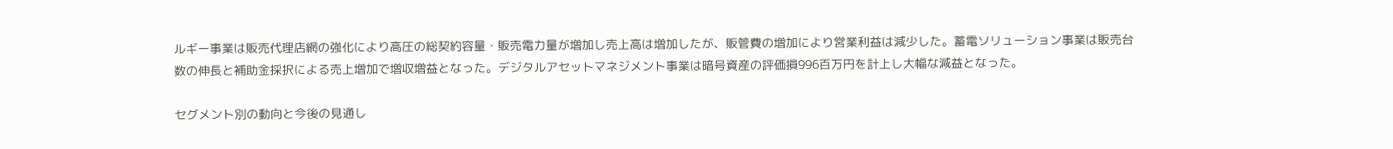ルギー事業は販売代理店網の強化により高圧の総契約容量・販売電力量が増加し売上高は増加したが、販管費の増加により営業利益は減少した。蓄電ソリューション事業は販売台数の伸長と補助金採択による売上増加で増収増益となった。デジタルアセットマネジメント事業は暗号資産の評価損996百万円を計上し大幅な減益となった。

セグメント別の動向と今後の見通し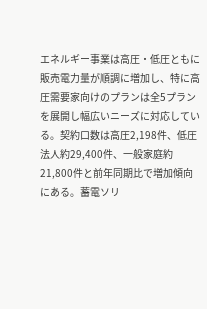エネルギー事業は高圧・低圧ともに販売電力量が順調に増加し、特に高圧需要家向けのプランは全5プランを展開し幅広いニーズに対応している。契約口数は高圧2,198件、低圧法人約29,400件、一般家庭約21,800件と前年同期比で増加傾向にある。蓄電ソリ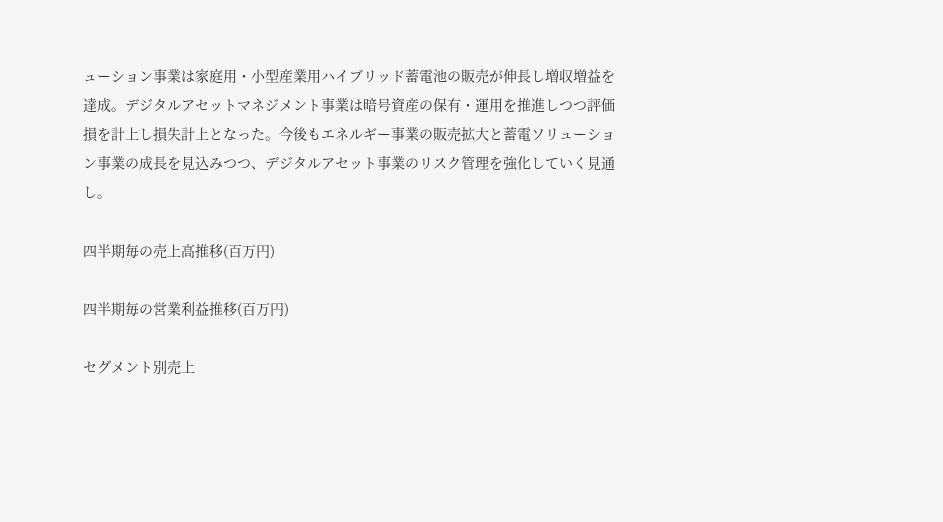ューション事業は家庭用・小型産業用ハイブリッド蓄電池の販売が伸長し増収増益を達成。デジタルアセットマネジメント事業は暗号資産の保有・運用を推進しつつ評価損を計上し損失計上となった。今後もエネルギー事業の販売拡大と蓄電ソリューション事業の成長を見込みつつ、デジタルアセット事業のリスク管理を強化していく見通し。

四半期毎の売上高推移(百万円)

四半期毎の営業利益推移(百万円)

セグメント別売上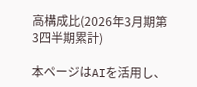高構成比(2026年3月期第3四半期累計)

本ページはAIを活用し、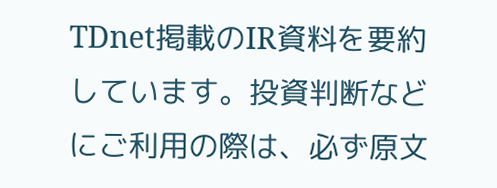TDnet掲載のIR資料を要約しています。投資判断などにご利用の際は、必ず原文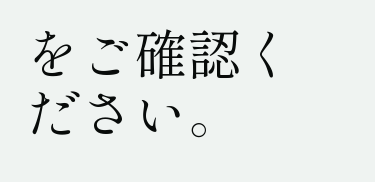をご確認ください。